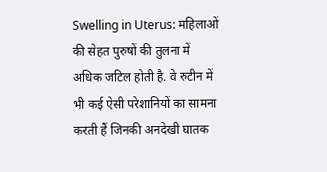Swelling in Uterus: महिलाओं की सेहत पुरुषों की तुलना में अधिक जटिल होती है. वे रुटीन में भी कई ऐसी परेशानियों का सामना करती हैं जिनकी अनदेखी घातक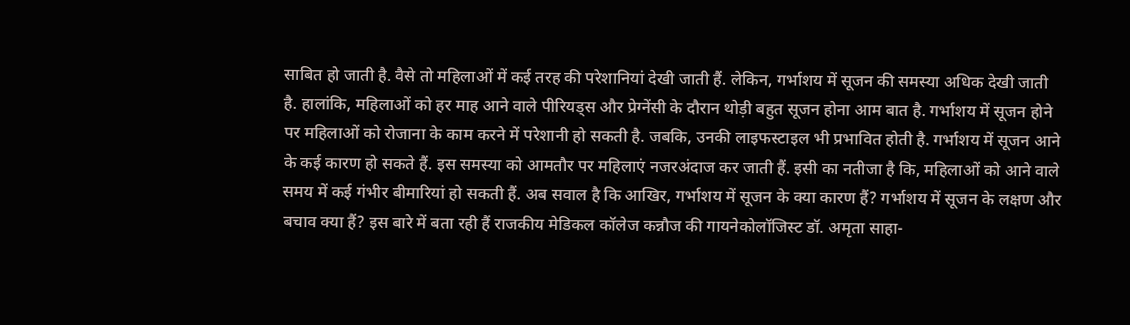साबित हो जाती है. वैसे तो महिलाओं में कई तरह की परेशानियां देखी जाती हैं. लेकिन, गर्भाशय में सूजन की समस्या अधिक देखी जाती है. हालांकि, महिलाओं को हर माह आने वाले पीरियड्स और प्रेग्नेंसी के दौरान थोड़ी बहुत सूजन होना आम बात है. गर्भाशय में सूजन होने पर महिलाओं को रोजाना के काम करने में परेशानी हो सकती है. जबकि, उनकी लाइफस्टाइल भी प्रभावित होती है. गर्भाशय में सूजन आने के कई कारण हो सकते हैं. इस समस्या को आमतौर पर महिलाएं नजरअंदाज कर जाती हैं. इसी का नतीजा है कि, महिलाओं को आने वाले समय में कई गंभीर बीमारियां हो सकती हैं. अब सवाल है कि आखिर, गर्भाशय में सूजन के क्या कारण हैं? गर्भाशय में सूजन के लक्षण और बचाव क्या हैं? इस बारे में बता रही हैं राजकीय मेडिकल कॉलेज कन्नौज की गायनेकोलॉजिस्ट डॉ. अमृता साहा-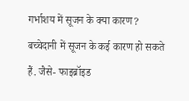गर्भाशय में सूजन के क्या कारण?
बच्चेदानी में सूजन के कई कारण हो सकते हैं. जैसे- फाइब्रॉइड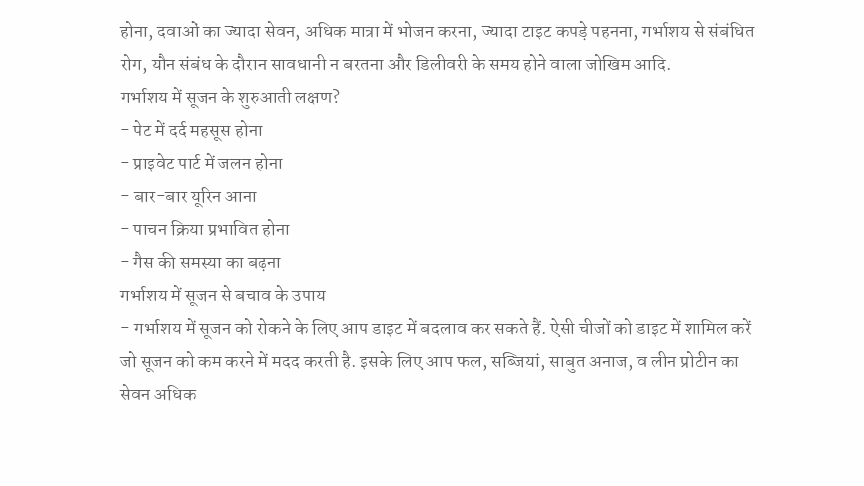होना, दवाओं का ज्यादा सेवन, अधिक मात्रा में भोजन करना, ज्यादा टाइट कपड़े पहनना, गर्भाशय से संबंधित रोग, यौन संबंध के दौरान सावधानी न बरतना और डिलीवरी के समय होने वाला जोखिम आदि.
गर्भाशय में सूजन के शुरुआती लक्षण?
- पेट में दर्द महसूस होना
- प्राइवेट पार्ट में जलन होना
- बार-बार यूरिन आना
- पाचन क्रिया प्रभावित होना
- गैस की समस्या का बढ़ना
गर्भाशय में सूजन से बचाव के उपाय
- गर्भाशय में सूजन को रोकने के लिए आप डाइट में बदलाव कर सकते हैं. ऐसी चीजों को डाइट में शामिल करें जो सूजन को कम करने में मदद करती है. इसके लिए आप फल, सब्जियां, साबुत अनाज, व लीन प्रोटीन का सेवन अधिक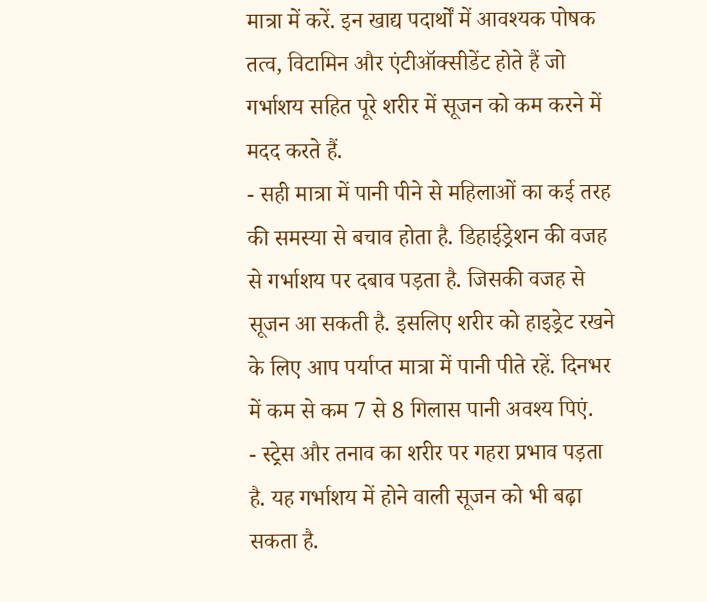मात्रा में करें. इन खाद्य पदार्थों में आवश्यक पोषक तत्व, विटामिन और एंटीऑक्सीडेंट होते हैं जो गर्भाशय सहित पूरे शरीर में सूजन को कम करने में मदद करते हैं.
- सही मात्रा में पानी पीने से महिलाओं का कई तरह की समस्या से बचाव होता है. डिहाईड्रेशन की वजह से गर्भाशय पर दबाव पड़ता है. जिसकी वजह से सूजन आ सकती है. इसलिए शरीर को हाइड्रेट रखने के लिए आप पर्याप्त मात्रा में पानी पीते रहें. दिनभर में कम से कम 7 से 8 गिलास पानी अवश्य पिएं.
- स्ट्रेस और तनाव का शरीर पर गहरा प्रभाव पड़ता है. यह गर्भाशय में होने वाली सूजन को भी बढ़ा सकता है.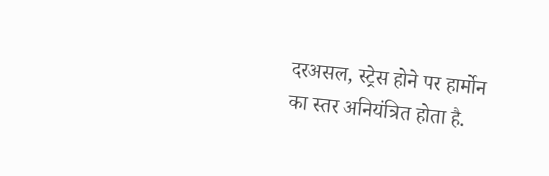दरअसल, स्ट्रेस होने पर हार्मोन का स्तर अनियंत्रित होता है.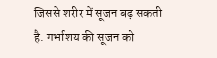जिससे शरीर में सूजन बढ़ सकती है. गर्भाशय की सूजन को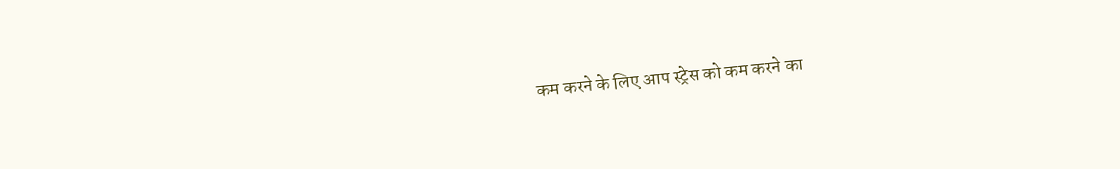कम करने के लिए आप स्ट्रेस को कम करने का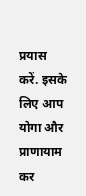प्रयास करें. इसके लिए आप योगा और प्राणायाम कर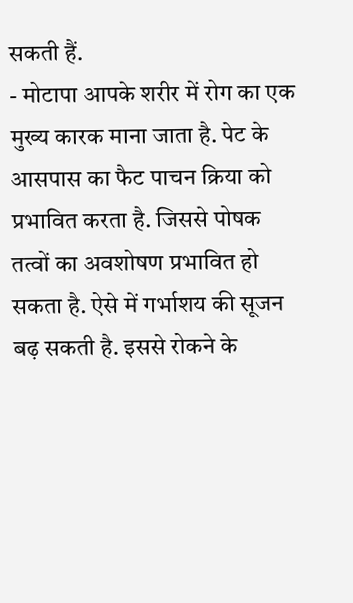सकती हैं.
- मोटापा आपके शरीर में रोग का एक मुख्य कारक माना जाता है. पेट के आसपास का फैट पाचन क्रिया को प्रभावित करता है. जिससे पोषक तत्वों का अवशोषण प्रभावित हो सकता है. ऐसे में गर्भाशय की सूजन बढ़ सकती है. इससे रोकने के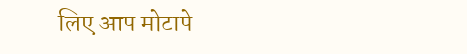लिए आप मोटापे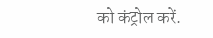को कंट्रोल करें.